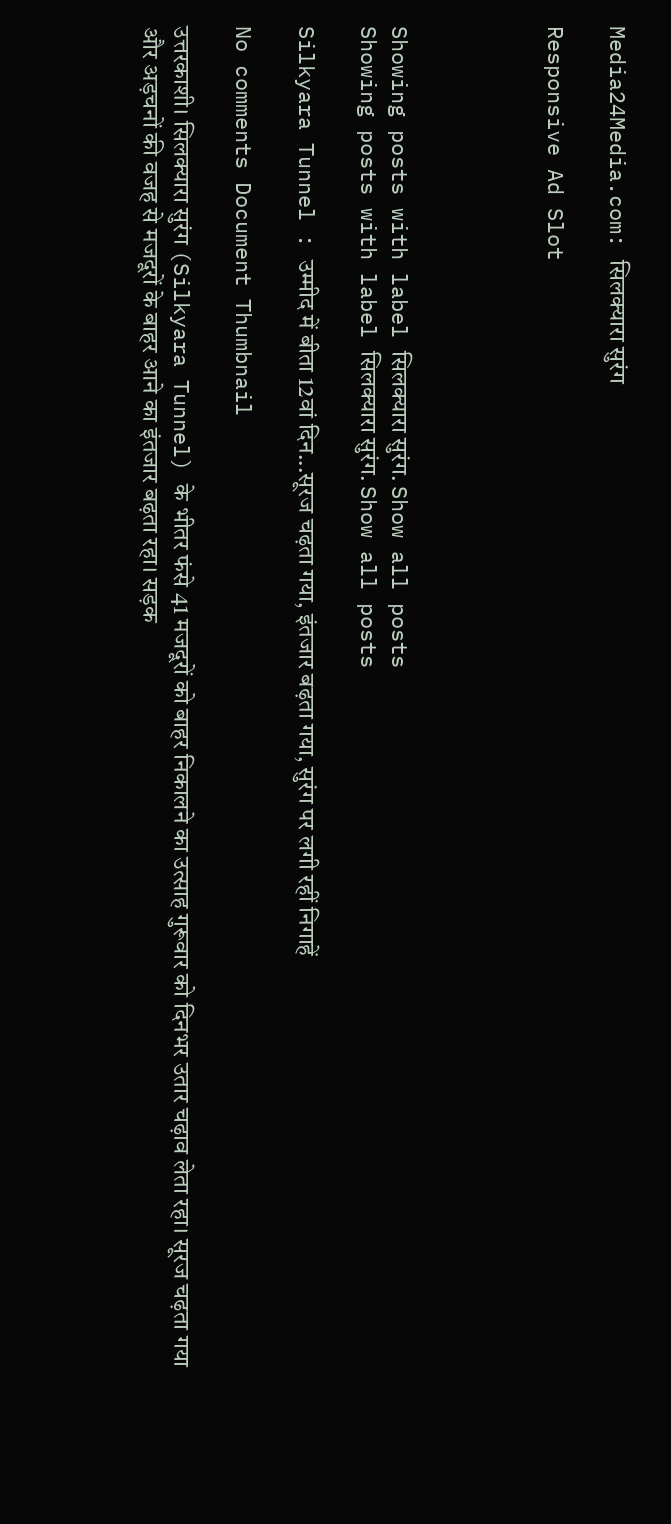Media24Media.com: सिलक्यारा सुरंग

Responsive Ad Slot




Showing posts with label सिलक्यारा सुरंग. Show all posts
Showing posts with label सिलक्यारा सुरंग. Show all posts

Silkyara Tunnel : उम्मीद में बीता 12वां दिन...सूरज चढ़ता गया, इंतजार बढ़ता गया, सुरंग पर लगी रहीं निगाहें

No comments Document Thumbnail

उत्तरकाशी। सिलक्यारा सुरंग (Silkyara Tunnel) के भीतर फंसे 41 मजदूरों को बाहर निकालने का उत्साह गुरूवार को दिनभर उतार चढ़ाव लेता रहा। सूरज चढ़ता गया और अड़चनों की वजह से मजदूरों के बाहर आने का इंतजार बढ़ता रहा। सड़क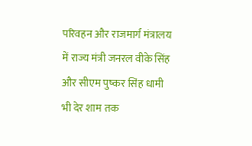परिवहन और राजमार्ग मंत्रालय में राज्य मंत्री जनरल वीके सिंह और सीएम पुष्कर सिंह धामी भी देर शाम तक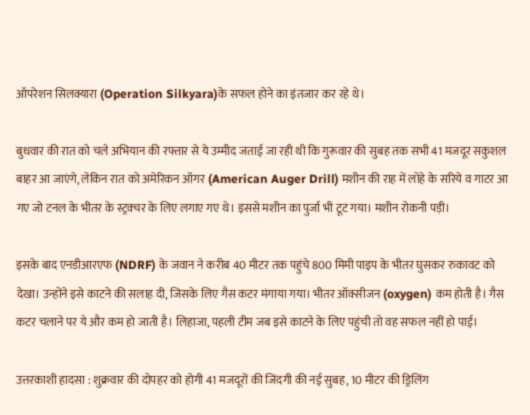ऑपरेशन सिलक्यारा (Operation Silkyara)के सफल होने का इंतजार कर रहे थे।

बुधवार की रात को चले अभियान की रफ्तार से ये उम्मीद जताई जा रही थी कि गुरूवार की सुबह तक सभी 41 मजदूर सकुशल बाहर आ जाएंगे, लेकिन रात को अमेरिकन ऑगर (American Auger Drill) मशीन की राह में लोहे के सरिये व गाटर आ गए जो टनल के भीतर के स्ट्रक्चर के लिए लगाए गए थे। इससे मशीन का पुर्जा भी टूट गया। मशीन रोकनी पड़ी।

इसके बाद एनडीआरएफ (NDRF) के जवान ने करीब 40 मीटर तक पहुंचे 800 मिमी पाइप के भीतर घुसकर रुकावट को देखा। उन्होंने इसे काटने की सलाह दी, जिसके लिए गैस कटर मंगाया गया। भीतर ऑक्सीजन (oxygen) कम होती है। गैस कटर चलाने पर ये और कम हो जाती है। लिहाजा, पहली टीम जब इसे काटने के लिए पहुंची तो वह सफल नहीं हो पाई।

उत्तरकाशी हादसा : शुक्रवार की दोपहर को होगी 41 मजदूरों की जिंदगी की नई सुबह, 10 मीटर की ड्रिलिंग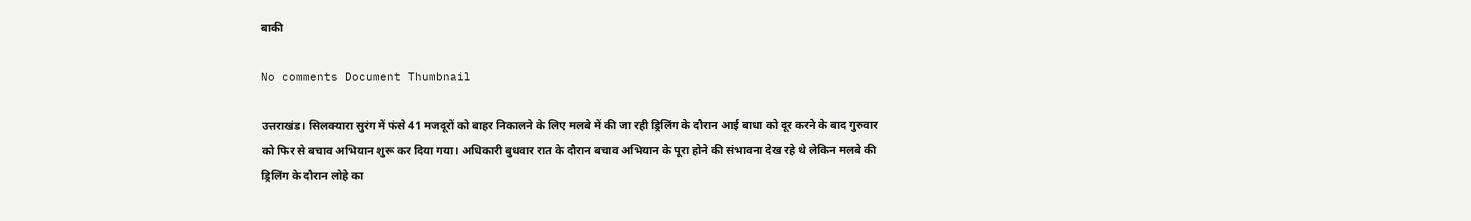बाकी

No comments Document Thumbnail

उत्तराखंड। सिलक्यारा सुरंग में फंसे 41 मजदूरों को बाहर निकालने के लिए मलबे में की जा रही ड्रिलिंग के दौरान आई बाधा को दूर करने के बाद गुरुवार को फिर से बचाव अभियान शुरू कर दिया गया। अधिकारी बुधवार रात के दौरान बचाव अभियान के पूरा होने की संभावना देख रहे थे लेकिन मलबे की ड्रिलिंग के दौरान लोहे का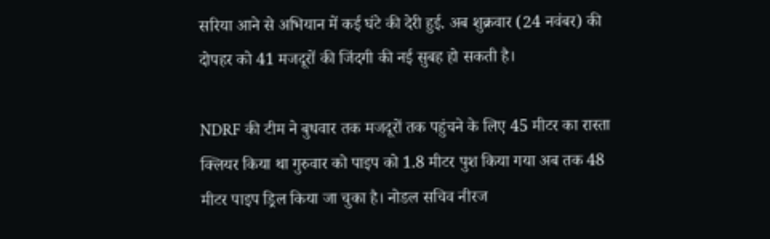सरिया आने से अभियान में कई घंटे की देरी हुई. अब शुक्रवार (24 नवंबर) की दोपहर को 41 मजदूरों की जिंदगी की नई सुबह हो सकती है।

NDRF की टीम ने बुधवार तक मजदूरों तक पहुंचने के लिए 45 मीटर का रास्ता क्लियर किया था गुरुवार को पाइप को 1.8 मीटर पुश किया गया अब तक 48 मीटर पाइप ड्रिल किया जा चुका है। नोडल सचिव नीरज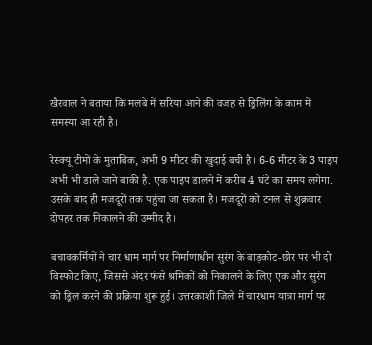खैरवाल ने बताया कि मलबे में सरिया आने की वजह से ड्रिलिंग के काम में समस्या आ रही है।

रेस्क्यू टीमों के मुताबिक, अभी 9 मीटर की खुदाई बची है। 6-6 मीटर के 3 पाइप अभी भी डाले जाने बाकी है. एक पाइप डालने में करीब 4 घंटे का समय लगेगा. उसके बाद ही मजदूरों तक पहुंचा जा सकता है। मजदूरों को टनल से शुक्रवार दोपहर तक निकालने की उम्मीद है।

बचावकर्मियों ने चार धाम मार्ग पर निर्माणाधीन सुरंग के बाड़कोट-छोर पर भी दो विस्फोट किए, जिससे अंदर फंसे श्रमिकों को निकालने के लिए एक और सुरंग को ड्रिल करने की प्रक्रिया शुरू हुई। उत्तरकाशी जिले में चारधाम यात्रा मार्ग पर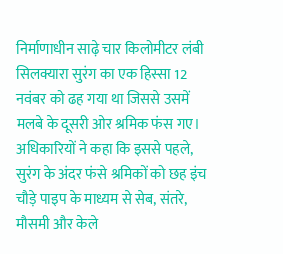निर्माणाधीन साढ़े चार किलोमीटर लंबी सिलक्यारा सुरंग का एक हिस्सा 12 नवंबर को ढह गया था जिससे उसमें मलबे के दूसरी ओर श्रमिक फंस गए। अधिकारियों ने कहा कि इससे पहले, सुरंग के अंदर फंसे श्रमिकों को छह इंच चौड़े पाइप के माध्यम से सेब, संतरे, मौसमी और केले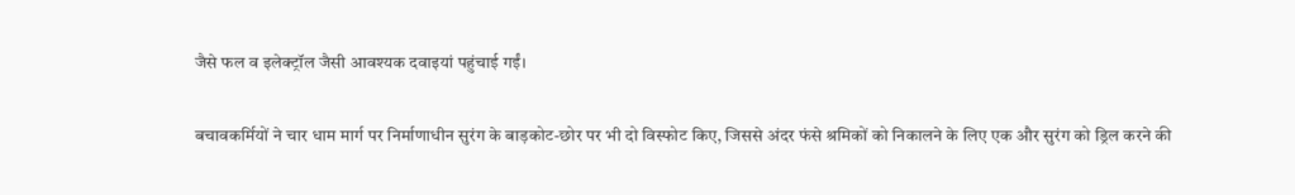जैसे फल व इलेक्ट्रॉल जैसी आवश्यक दवाइयां पहुंचाई गईं।

बचावकर्मियों ने चार धाम मार्ग पर निर्माणाधीन सुरंग के बाड़कोट-छोर पर भी दो विस्फोट किए, जिससे अंदर फंसे श्रमिकों को निकालने के लिए एक और सुरंग को ड्रिल करने की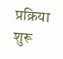प्रक्रिया शुरू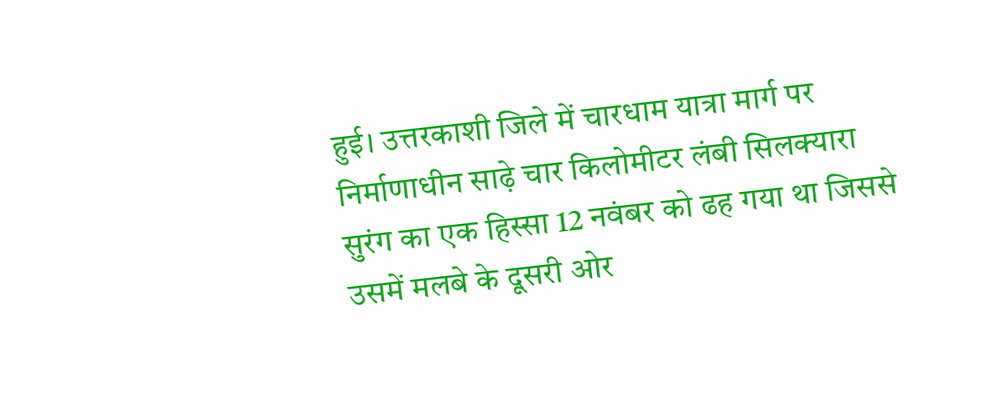हुई। उत्तरकाशी जिले में चारधाम यात्रा मार्ग पर निर्माणाधीन साढ़े चार किलोमीटर लंबी सिलक्यारा सुरंग का एक हिस्सा 12 नवंबर को ढह गया था जिससे उसमें मलबे के दूसरी ओर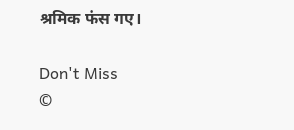श्रमिक फंस गए।

Don't Miss
©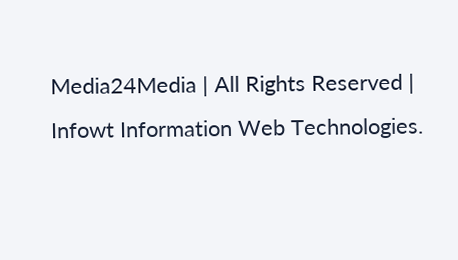Media24Media | All Rights Reserved | Infowt Information Web Technologies.